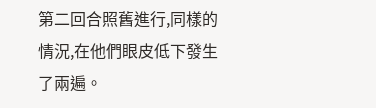第二回合照舊進行,同樣的情況,在他們眼皮低下發生了兩遍。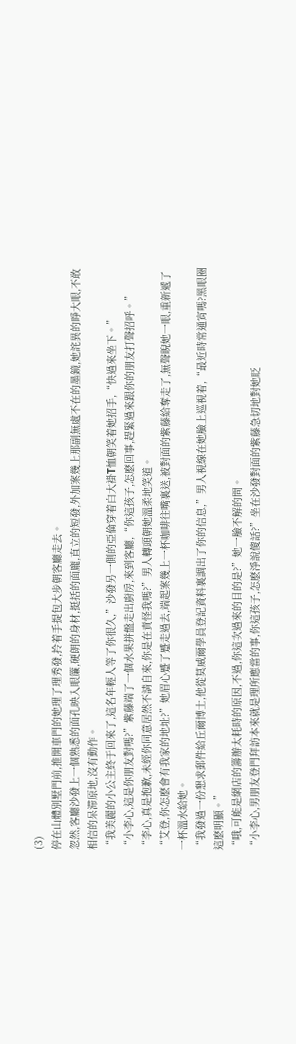(3)
停在山體別墅門前,推開車門的她理了理秀發,拎着手提包大步朝客廳走去。
忽然,客廳沙發上一個熟悉的面孔映入眼簾,硬朗的身材,挺括的面龐,直立的短發,外加案幾上那副無處不在的墨鏡,她詫異的睜大眼,不敢相信的呆滞原地,沒有動作。
“我美麗的小公主終于回來了,這名年輕人等了你很久,”沙發另一側的亞倫穿着白大褂T恤朝笑着她招手,“快過來坐下。”
“小李心,這是你朋友對嗎?”紫藤端了一個水果拼盤走出廚房,來到客廳,“你這孩子,怎麽回事,趕緊過來跟你的朋友打聲招呼。”
“李心,真是抱歉,未經你同意居然不請自來,你是在責怪我嗎?”男人轉頭朝她溫柔地笑道。
“艾登,你怎麽會有我家的地址?”她眉心蹙了蹙走過去,端起案幾上一杯咖啡往嘴裏送,被對面的紫藤給奪走了,無聲睨她一眼,重新遞了一杯溫水給她。
“我發過一份懇求郵件給丘爾博士,他從莫威爾學員登記資料裏調出了你的信息,”男人視線在她臉上巡視着,“最近時常通宵嗎?黑眼圈這麽明顯。”
“哦,可能是網店的籌辦太耗時的原因,不過,你這次過來的目的是?”她一臉不解的問。
“小李心,男朋友登門拜訪本來就是理所應當的事,你這孩子,怎麽淨說傻話?”坐在沙發對面的紫藤急切地對她眨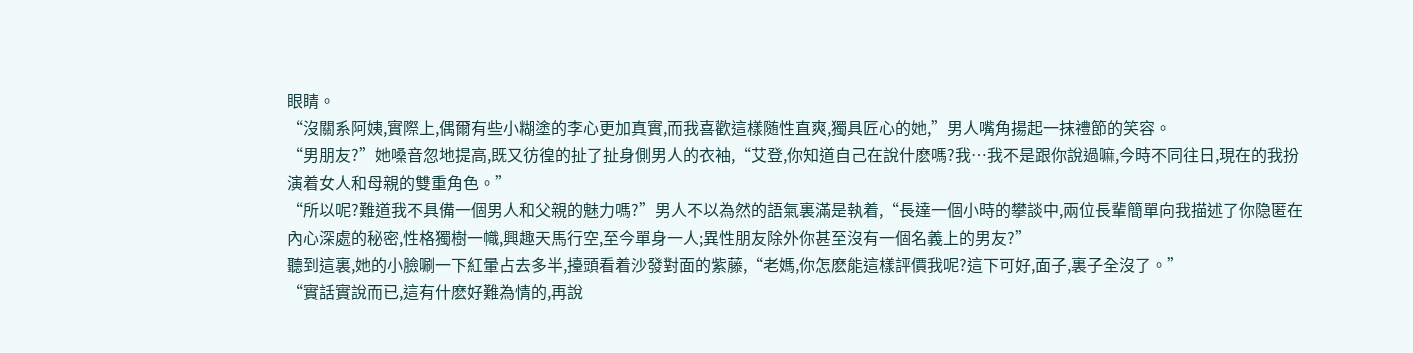眼睛。
“沒關系阿姨,實際上,偶爾有些小糊塗的李心更加真實,而我喜歡這樣随性直爽,獨具匠心的她,”男人嘴角揚起一抹禮節的笑容。
“男朋友?”她嗓音忽地提高,既又彷徨的扯了扯身側男人的衣袖,“艾登,你知道自己在說什麽嗎?我…我不是跟你說過嘛,今時不同往日,現在的我扮演着女人和母親的雙重角色。”
“所以呢?難道我不具備一個男人和父親的魅力嗎?”男人不以為然的語氣裏滿是執着,“長達一個小時的攀談中,兩位長輩簡單向我描述了你隐匿在內心深處的秘密,性格獨樹一幟,興趣天馬行空,至今單身一人;異性朋友除外你甚至沒有一個名義上的男友?”
聽到這裏,她的小臉唰一下紅暈占去多半,擡頭看着沙發對面的紫藤,“老媽,你怎麽能這樣評價我呢?這下可好,面子,裏子全沒了。”
“實話實說而已,這有什麽好難為情的,再說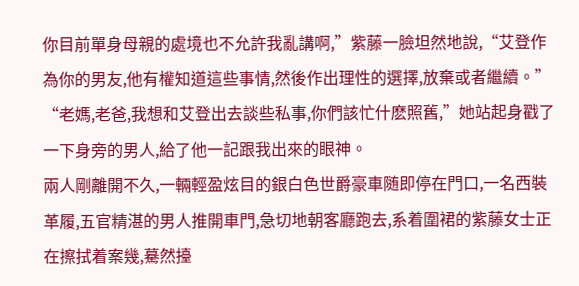你目前單身母親的處境也不允許我亂講啊,”紫藤一臉坦然地說,“艾登作為你的男友,他有權知道這些事情,然後作出理性的選擇,放棄或者繼續。”
“老媽,老爸,我想和艾登出去談些私事,你們該忙什麽照舊,”她站起身戳了一下身旁的男人,給了他一記跟我出來的眼神。
兩人剛離開不久,一輛輕盈炫目的銀白色世爵豪車随即停在門口,一名西裝革履,五官精湛的男人推開車門,急切地朝客廳跑去,系着圍裙的紫藤女士正在擦拭着案幾,驀然擡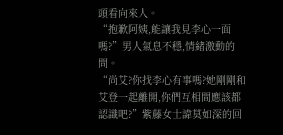頭看向來人。
“抱歉阿姨,能讓我見李心一面嗎?”男人氣息不穩,情緒激動的問。
“尚艾?你找李心有事嗎?她剛剛和艾登一起離開,你們互相間應該都認識吧?”紫藤女士諱莫如深的回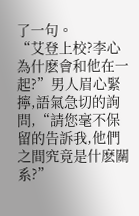了一句。
“艾登上校?李心為什麽會和他在一起?”男人眉心緊擰,語氣急切的詢問,“請您毫不保留的告訴我,他們之間究竟是什麽關系?”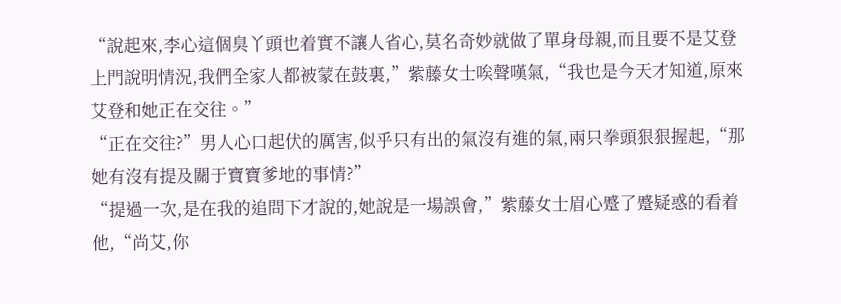“說起來,李心這個臭丫頭也着實不讓人省心,莫名奇妙就做了單身母親,而且要不是艾登上門說明情況,我們全家人都被蒙在鼓裏,”紫藤女士唉聲嘆氣,“我也是今天才知道,原來艾登和她正在交往。”
“正在交往?”男人心口起伏的厲害,似乎只有出的氣沒有進的氣,兩只拳頭狠狠握起,“那她有沒有提及關于寶寶爹地的事情?”
“提過一次,是在我的追問下才說的,她說是一場誤會,”紫藤女士眉心蹙了蹙疑惑的看着他,“尚艾,你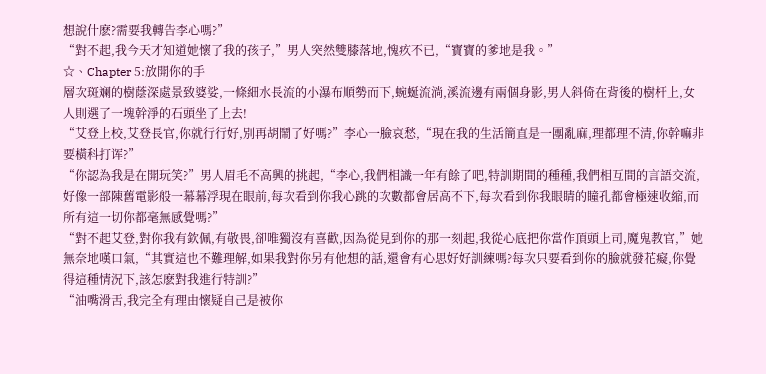想說什麽?需要我轉告李心嗎?”
“對不起,我今天才知道她懷了我的孩子,”男人突然雙膝落地,愧疚不已,“寶寶的爹地是我。”
☆、Chapter 5:放開你的手
層次斑斓的樹蔭深處景致婆娑,一條細水長流的小瀑布順勢而下,蜿蜒流淌,溪流邊有兩個身影,男人斜倚在背後的樹杆上,女人則選了一塊幹淨的石頭坐了上去!
“艾登上校,艾登長官,你就行行好,別再胡鬧了好嗎?”李心一臉哀愁,“現在我的生活簡直是一團亂麻,理都理不清,你幹嘛非要橫科打诨?”
“你認為我是在開玩笑?”男人眉毛不高興的挑起,“李心,我們相識一年有餘了吧,特訓期間的種種,我們相互間的言語交流,好像一部陳舊電影般一幕幕浮現在眼前,每次看到你我心跳的次數都會居高不下,每次看到你我眼睛的瞳孔都會極速收縮,而所有這一切你都毫無感覺嗎?”
“對不起艾登,對你我有欽佩,有敬畏,卻唯獨沒有喜歡,因為從見到你的那一刻起,我從心底把你當作頂頭上司,魔鬼教官,”她無奈地嘆口氣,“其實這也不難理解,如果我對你另有他想的話,還會有心思好好訓練嗎?每次只要看到你的臉就發花癡,你覺得這種情況下,該怎麽對我進行特訓?”
“油嘴滑舌,我完全有理由懷疑自己是被你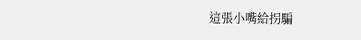這張小嘴給拐騙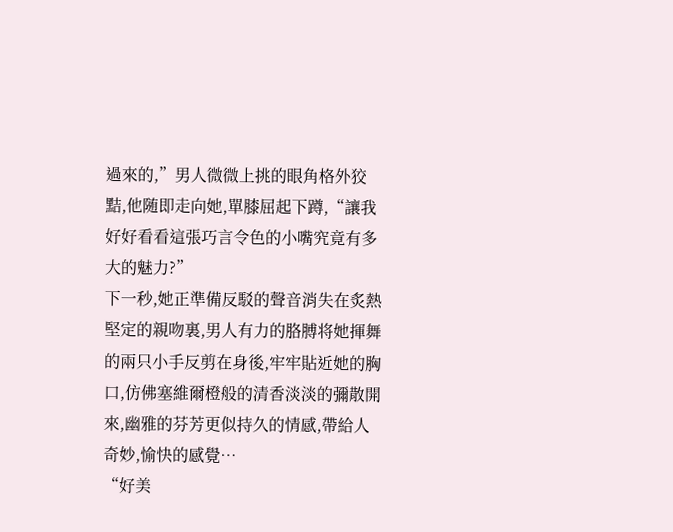過來的,”男人微微上挑的眼角格外狡黠,他随即走向她,單膝屈起下蹲,“讓我好好看看這張巧言令色的小嘴究竟有多大的魅力?”
下一秒,她正準備反駁的聲音消失在炙熱堅定的親吻裏,男人有力的胳膊将她揮舞的兩只小手反剪在身後,牢牢貼近她的胸口,仿佛塞維爾橙般的清香淡淡的彌散開來,幽雅的芬芳更似持久的情感,帶給人奇妙,愉快的感覺…
“好美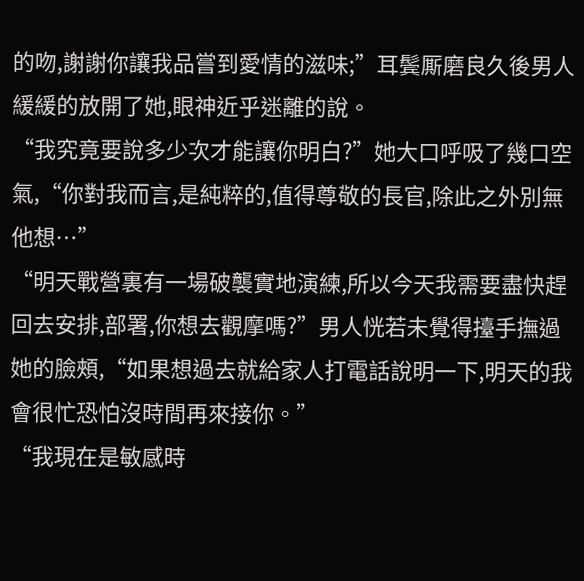的吻,謝謝你讓我品嘗到愛情的滋味;”耳鬓厮磨良久後男人緩緩的放開了她,眼神近乎迷離的說。
“我究竟要說多少次才能讓你明白?”她大口呼吸了幾口空氣,“你對我而言,是純粹的,值得尊敬的長官,除此之外別無他想…”
“明天戰營裏有一場破襲實地演練,所以今天我需要盡快趕回去安排,部署,你想去觀摩嗎?”男人恍若未覺得擡手撫過她的臉頰,“如果想過去就給家人打電話說明一下,明天的我會很忙恐怕沒時間再來接你。”
“我現在是敏感時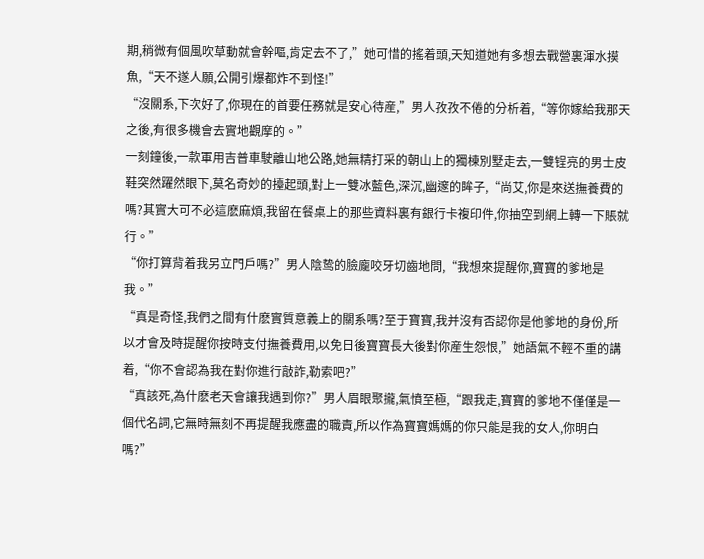期,稍微有個風吹草動就會幹嘔,肯定去不了,”她可惜的搖着頭,天知道她有多想去戰營裏渾水摸魚,“天不遂人願,公開引爆都炸不到怪!”
“沒關系,下次好了,你現在的首要任務就是安心待産,”男人孜孜不倦的分析着,“等你嫁給我那天之後,有很多機會去實地觀摩的。”
一刻鐘後,一款軍用吉普車駛離山地公路,她無精打采的朝山上的獨棟別墅走去,一雙锃亮的男士皮鞋突然躍然眼下,莫名奇妙的擡起頭,對上一雙冰藍色,深沉,幽邃的眸子,“尚艾,你是來送撫養費的嗎?其實大可不必這麽麻煩,我留在餐桌上的那些資料裏有銀行卡複印件,你抽空到網上轉一下賬就行。”
“你打算背着我另立門戶嗎?”男人陰鸷的臉龐咬牙切齒地問,“我想來提醒你,寶寶的爹地是我。”
“真是奇怪,我們之間有什麽實質意義上的關系嗎?至于寶寶,我并沒有否認你是他爹地的身份,所以才會及時提醒你按時支付撫養費用,以免日後寶寶長大後對你産生怨恨,”她語氣不輕不重的講着,“你不會認為我在對你進行敲詐,勒索吧?”
“真該死,為什麽老天會讓我遇到你?”男人眉眼聚攏,氣憤至極,“跟我走,寶寶的爹地不僅僅是一個代名詞,它無時無刻不再提醒我應盡的職責,所以作為寶寶媽媽的你只能是我的女人,你明白嗎?”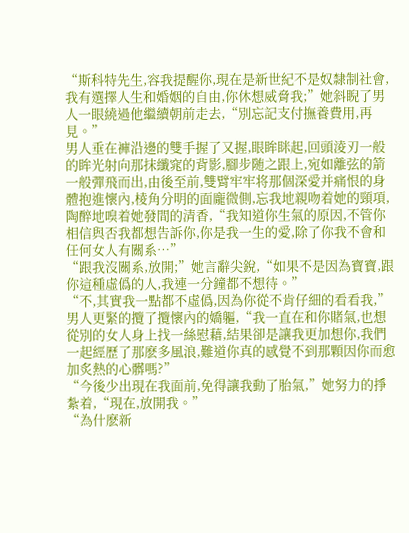“斯科特先生,容我提醒你,現在是新世紀不是奴隸制社會,我有選擇人生和婚姻的自由,你休想威脅我;”她斜睨了男人一眼繞過他繼續朝前走去,“別忘記支付撫養費用,再見。”
男人垂在褲沿邊的雙手握了又握,眼眸眯起,回頭淩刃一般的眸光射向那抹纖窕的背影,腳步随之跟上,宛如離弦的箭一般彈飛而出,由後至前,雙臂牢牢将那個深愛并痛恨的身體抱進懷內,棱角分明的面龐微側,忘我地親吻着她的頸項,陶醉地嗅着她發間的清香,“我知道你生氣的原因,不管你相信與否我都想告訴你,你是我一生的愛,除了你我不會和任何女人有關系…”
“跟我沒關系,放開;”她言辭尖銳,“如果不是因為寶寶,跟你這種虛僞的人,我連一分鐘都不想待。”
“不,其實我一點都不虛僞,因為你從不肯仔細的看看我,”男人更緊的攬了攬懷內的嬌軀,“我一直在和你賭氣,也想從別的女人身上找一絲慰藉,結果卻是讓我更加想你,我們一起經歷了那麽多風浪,難道你真的感覺不到那顆因你而愈加炙熱的心髒嗎?”
“今後少出現在我面前,免得讓我動了胎氣,”她努力的掙紮着,“現在,放開我。”
“為什麽新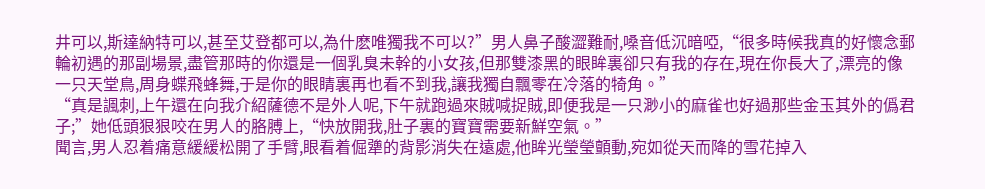井可以,斯達納特可以,甚至艾登都可以,為什麽唯獨我不可以?”男人鼻子酸澀難耐,嗓音低沉暗啞,“很多時候我真的好懷念郵輪初遇的那副場景,盡管那時的你還是一個乳臭未幹的小女孩,但那雙漆黑的眼眸裏卻只有我的存在,現在你長大了,漂亮的像一只天堂鳥,周身蝶飛蜂舞,于是你的眼睛裏再也看不到我,讓我獨自飄零在冷落的犄角。”
“真是諷刺,上午還在向我介紹薩德不是外人呢,下午就跑過來賊喊捉賊,即便我是一只渺小的麻雀也好過那些金玉其外的僞君子;”她低頭狠狠咬在男人的胳膊上,“快放開我,肚子裏的寶寶需要新鮮空氣。”
聞言,男人忍着痛意緩緩松開了手臂,眼看着倔犟的背影消失在遠處,他眸光瑩瑩顫動,宛如從天而降的雪花掉入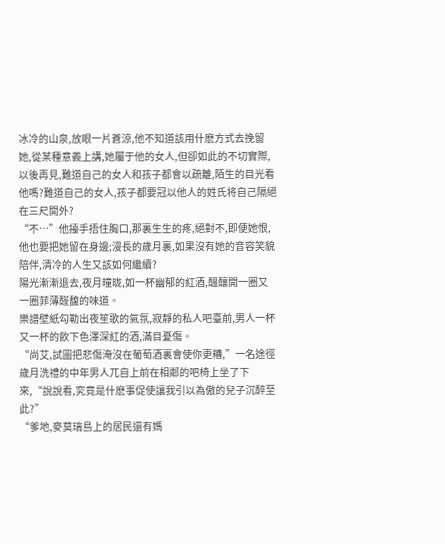冰冷的山泉,放眼一片蒼涼,他不知道該用什麽方式去挽留她,從某種意義上講,她屬于他的女人,但卻如此的不切實際,以後再見,難道自己的女人和孩子都會以疏離,陌生的目光看他嗎?難道自己的女人,孩子都要冠以他人的姓氏将自己隔絕在三尺開外?
“不…”他擡手捂住胸口,那裏生生的疼,絕對不,即便她恨,他也要把她留在身邊;漫長的歲月裏,如果沒有她的音容笑貌陪伴,清冷的人生又該如何繼續?
陽光漸漸退去,夜月曈昽,如一杯幽郁的紅酒,醞釀開一圈又一圈菲薄醛馥的味道。
樂譜壁紙勾勒出夜笙歌的氣氛,寂靜的私人吧臺前,男人一杯又一杯的飲下色澤深紅的酒,滿目憂傷。
“尚艾,試圖把悲傷淹沒在葡萄酒裏會使你更糟,”一名途徑歲月洗禮的中年男人兀自上前在相鄰的吧椅上坐了下來,“說說看,究竟是什麽事促使讓我引以為傲的兒子沉醉至此?”
“爹地,麥莫瑞島上的居民還有媽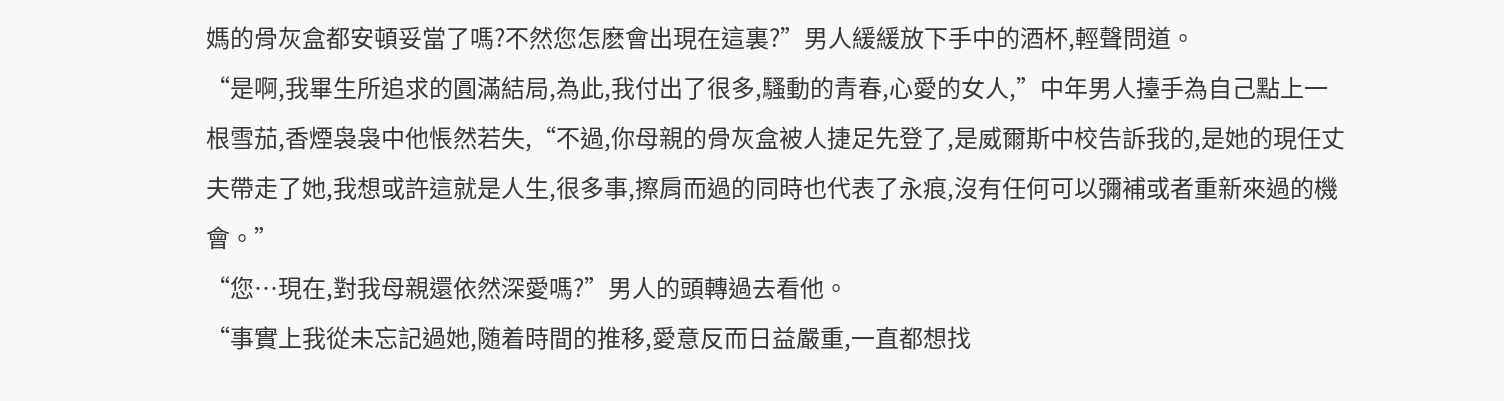媽的骨灰盒都安頓妥當了嗎?不然您怎麽會出現在這裏?”男人緩緩放下手中的酒杯,輕聲問道。
“是啊,我畢生所追求的圓滿結局,為此,我付出了很多,騷動的青春,心愛的女人,”中年男人擡手為自己點上一根雪茄,香煙袅袅中他悵然若失,“不過,你母親的骨灰盒被人捷足先登了,是威爾斯中校告訴我的,是她的現任丈夫帶走了她,我想或許這就是人生,很多事,擦肩而過的同時也代表了永痕,沒有任何可以彌補或者重新來過的機會。”
“您…現在,對我母親還依然深愛嗎?”男人的頭轉過去看他。
“事實上我從未忘記過她,随着時間的推移,愛意反而日益嚴重,一直都想找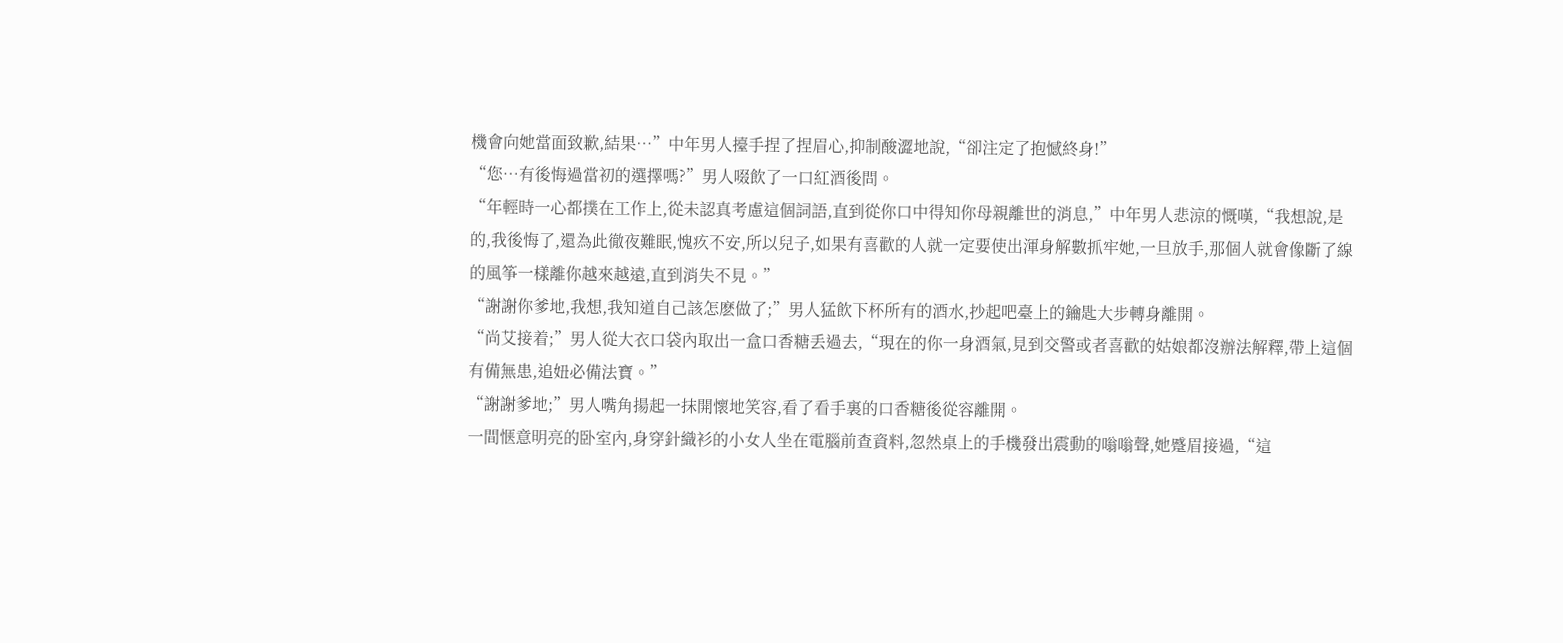機會向她當面致歉,結果…”中年男人擡手捏了捏眉心,抑制酸澀地說,“卻注定了抱憾終身!”
“您…有後悔過當初的選擇嗎?”男人啜飲了一口紅酒後問。
“年輕時一心都撲在工作上,從未認真考慮這個詞語,直到從你口中得知你母親離世的消息,”中年男人悲涼的慨嘆,“我想說,是的,我後悔了,還為此徹夜難眠,愧疚不安,所以兒子,如果有喜歡的人就一定要使出渾身解數抓牢她,一旦放手,那個人就會像斷了線的風筝一樣離你越來越遠,直到消失不見。”
“謝謝你爹地,我想,我知道自己該怎麽做了;”男人猛飲下杯所有的酒水,抄起吧臺上的鑰匙大步轉身離開。
“尚艾接着;”男人從大衣口袋內取出一盒口香糖丢過去,“現在的你一身酒氣,見到交警或者喜歡的姑娘都沒辦法解釋,帶上這個有備無患,追妞必備法寶。”
“謝謝爹地;”男人嘴角揚起一抹開懷地笑容,看了看手裏的口香糖後從容離開。
一間惬意明亮的卧室內,身穿針織衫的小女人坐在電腦前查資料,忽然桌上的手機發出震動的嗡嗡聲,她蹙眉接過,“這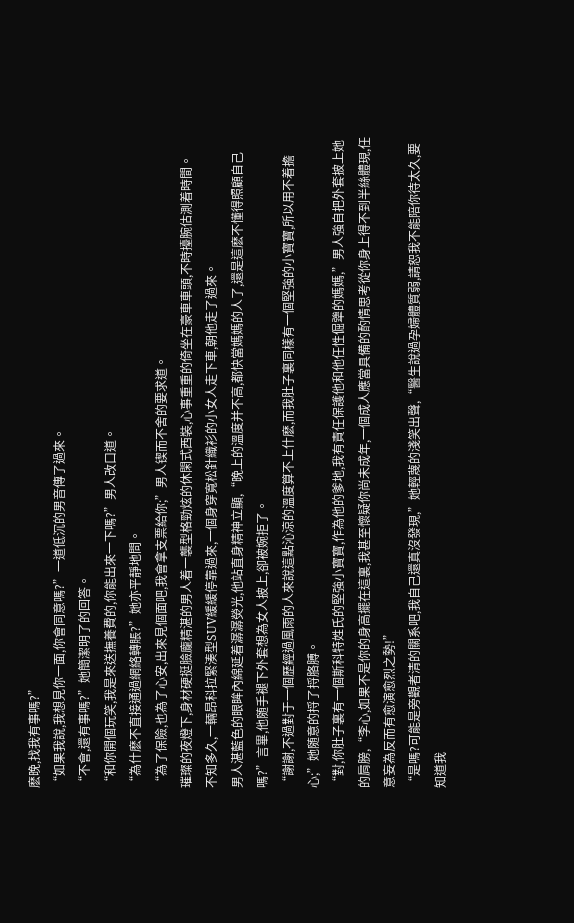麽晚,找我有事嗎?”
“如果我說,我想見你一面,你會同意嗎?”一道低沉的男音傳了過來。
“不會,還有事嗎?”她簡潔明了的回答。
“和你開個玩笑,我是來送撫養費的,你能出來一下嗎?”男人改口道。
“為什麽不直接通過網絡轉賬?”她亦平靜地問。
“為了保險,也為了心安,出來見個面吧,我會拿支票給你;”男人锲而不舍的要求道。
璀璨的夜燈下,身材硬挺臉龐精湛的男人着一襲型格勁炫的休閑式西裝,心事重重的倚坐在豪車車頭,不時擡腕估測着時間。
不知多久,一輛昂科拉緊湊型SUV緩緩停靠過來,一個身穿寬松針織衫的小女人走下車,朝他走了過來。
男人湛藍色的眼眸內綿延着潺潺熒光,他站直身精神立顯,“晚上的溫度并不高,都快當媽媽的人了,還是這麽不懂得照顧自己嗎?”言畢,他随手褪下外套想為女人披上,卻被婉拒了。
“謝謝,不過對于一個歷經過風雨的人來說這點沁涼的溫度算不上什麽,而我肚子裏同樣有一個堅強的小寶寶,所以用不着擔心;”她随意的捋了捋胳膊。
“對,你肚子裏有一個斯科特姓氏的堅強小寶寶,作為他的爹地,我有責任保護他和他任性倔犟的媽媽,”男人強自把外套披上她的肩膀,“李心,如果不是你的身高擺在這裏,我甚至懷疑你尚未成年,一個成人應當具備的酌情思考從你身上得不到半絲體現,任意妄為反而有愈演愈烈之勢!”
“是嗎?可能是旁觀者清的關系吧,我自己還真沒發現,”她輕蔑的淺笑出聲,“醫生說過孕婦體質弱,請恕我不能陪你待太久,要知道我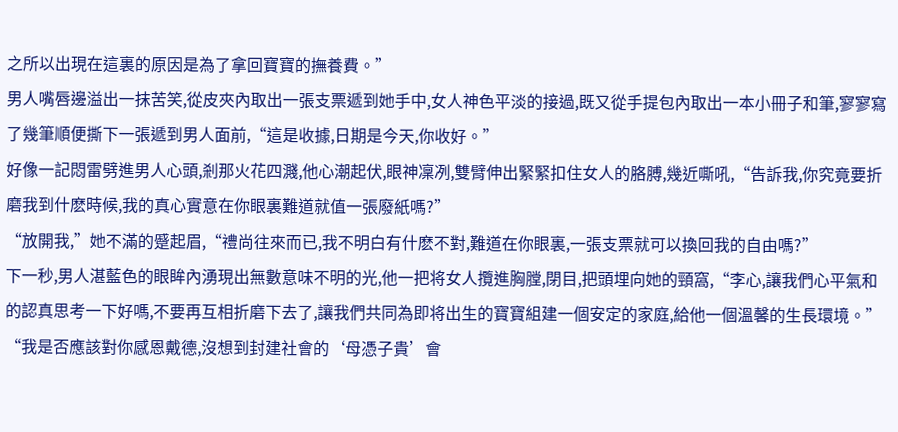之所以出現在這裏的原因是為了拿回寶寶的撫養費。”
男人嘴唇邊溢出一抹苦笑,從皮夾內取出一張支票遞到她手中,女人神色平淡的接過,既又從手提包內取出一本小冊子和筆,寥寥寫了幾筆順便撕下一張遞到男人面前,“這是收據,日期是今天,你收好。”
好像一記悶雷劈進男人心頭,剎那火花四濺,他心潮起伏,眼神凜冽,雙臂伸出緊緊扣住女人的胳膊,幾近嘶吼,“告訴我,你究竟要折磨我到什麽時候,我的真心實意在你眼裏難道就值一張廢紙嗎?”
“放開我,”她不滿的蹙起眉,“禮尚往來而已,我不明白有什麽不對,難道在你眼裏,一張支票就可以換回我的自由嗎?”
下一秒,男人湛藍色的眼眸內湧現出無數意味不明的光,他一把将女人攬進胸膛,閉目,把頭埋向她的頸窩,“李心,讓我們心平氣和的認真思考一下好嗎,不要再互相折磨下去了,讓我們共同為即将出生的寶寶組建一個安定的家庭,給他一個溫馨的生長環境。”
“我是否應該對你感恩戴德,沒想到封建社會的‘母憑子貴’會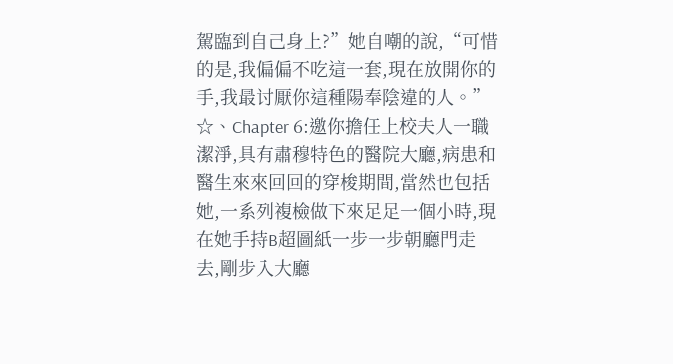駕臨到自己身上?”她自嘲的說,“可惜的是,我偏偏不吃這一套,現在放開你的手,我最讨厭你這種陽奉陰違的人。”
☆、Chapter 6:邀你擔任上校夫人一職
潔淨,具有肅穆特色的醫院大廳,病患和醫生來來回回的穿梭期間,當然也包括她,一系列複檢做下來足足一個小時,現在她手持B超圖紙一步一步朝廳門走去,剛步入大廳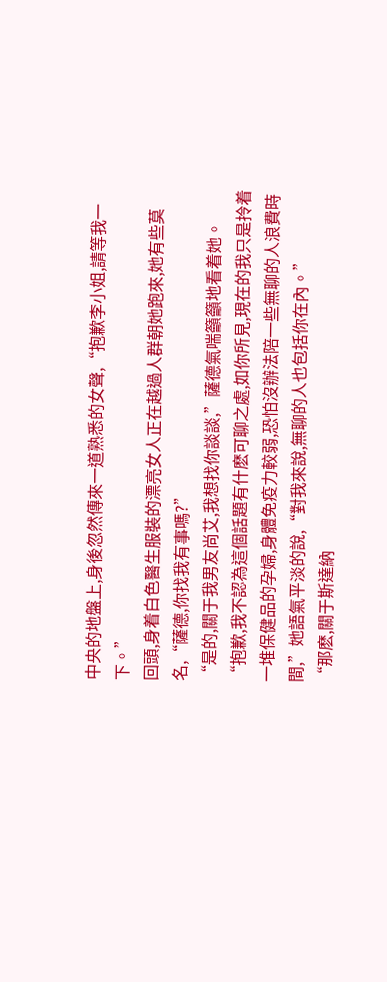中央的地盤上,身後忽然傳來一道熟悉的女聲,“抱歉李小姐,請等我一下。”
回頭,身着白色醫生服裝的漂亮女人正在越過人群朝她跑來,她有些莫名,“薩德,你找我有事嗎?”
“是的,關于我男友尚艾,我想找你談談,”薩德氣喘籲籲地看着她。
“抱歉,我不認為這個話題有什麽可聊之處,如你所見,現在的我只是拎着一堆保健品的孕婦,身體免疫力較弱,恐怕沒辦法陪一些無聊的人浪費時間,”她語氣平淡的說,“對我來說,無聊的人也包括你在內。”
“那麽,關于斯達納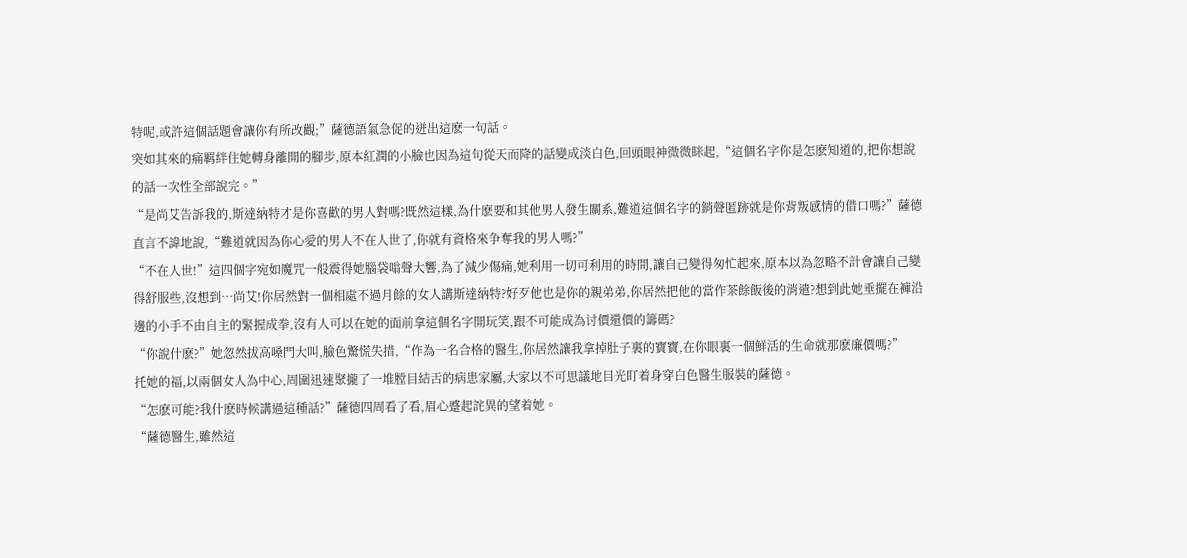特呢,或許這個話題會讓你有所改觀;”薩德語氣急促的迸出這麽一句話。
突如其來的痛羁絆住她轉身離開的腳步,原本紅潤的小臉也因為這句從天而降的話變成淡白色,回頭眼神微微眯起,“這個名字你是怎麽知道的,把你想說的話一次性全部說完。”
“是尚艾告訴我的,斯達納特才是你喜歡的男人對嗎?既然這樣,為什麽要和其他男人發生關系,難道這個名字的銷聲匿跡就是你背叛感情的借口嗎?”薩德直言不諱地說,“難道就因為你心愛的男人不在人世了,你就有資格來争奪我的男人嗎?”
“不在人世!”這四個字宛如魔咒一般震得她腦袋嗡聲大響,為了減少傷痛,她利用一切可利用的時間,讓自己變得匆忙起來,原本以為忽略不計會讓自己變得舒服些,沒想到…尚艾!你居然對一個相處不過月餘的女人講斯達納特?好歹他也是你的親弟弟,你居然把他的當作茶餘飯後的消遣?想到此她垂擺在褲沿邊的小手不由自主的緊握成拳,沒有人可以在她的面前拿這個名字開玩笑,跟不可能成為讨價還價的籌碼?
“你說什麽?”她忽然拔高嗓門大叫,臉色驚慌失措,“作為一名合格的醫生,你居然讓我拿掉肚子裏的寶寶,在你眼裏一個鮮活的生命就那麽廉價嗎?”
托她的福,以兩個女人為中心,周圍迅速聚攏了一堆膛目結舌的病患家屬,大家以不可思議地目光盯着身穿白色醫生服裝的薩德。
“怎麽可能?我什麽時候講過這種話?”薩德四周看了看,眉心蹙起詫異的望着她。
“薩德醫生,雖然這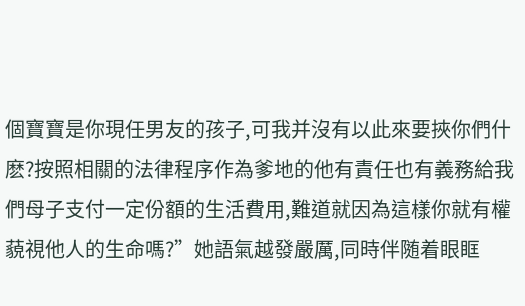個寶寶是你現任男友的孩子,可我并沒有以此來要挾你們什麽?按照相關的法律程序作為爹地的他有責任也有義務給我們母子支付一定份額的生活費用,難道就因為這樣你就有權藐視他人的生命嗎?”她語氣越發嚴厲,同時伴随着眼眶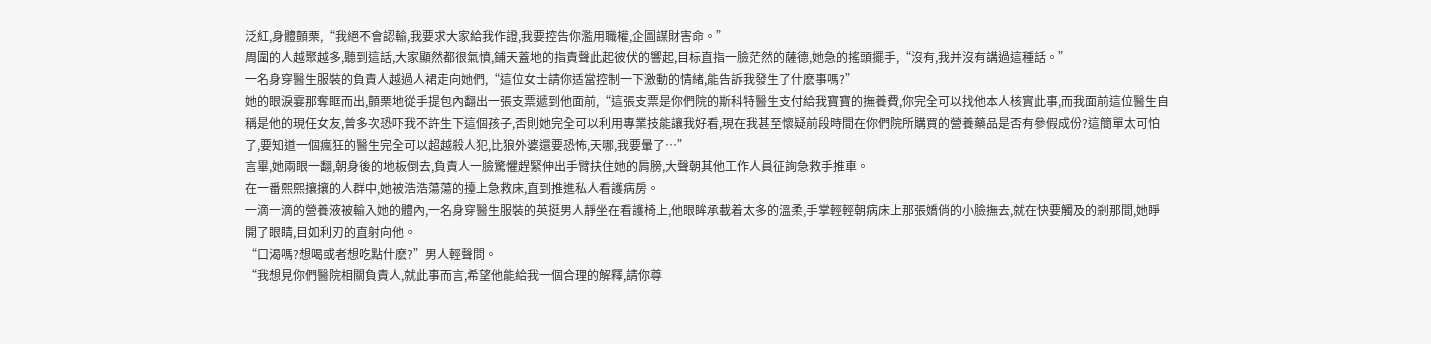泛紅,身體顫栗,“我絕不會認輸,我要求大家給我作證,我要控告你濫用職權,企圖謀財害命。”
周圍的人越聚越多,聽到這話,大家顯然都很氣憤,鋪天蓋地的指責聲此起彼伏的響起,目标直指一臉茫然的薩德,她急的搖頭擺手,“沒有,我并沒有講過這種話。”
一名身穿醫生服裝的負責人越過人裙走向她們,“這位女士請你适當控制一下激動的情緒,能告訴我發生了什麽事嗎?”
她的眼淚霎那奪眶而出,顫栗地從手提包內翻出一張支票遞到他面前,“這張支票是你們院的斯科特醫生支付給我寶寶的撫養費,你完全可以找他本人核實此事,而我面前這位醫生自稱是他的現任女友,曾多次恐吓我不許生下這個孩子,否則她完全可以利用專業技能讓我好看,現在我甚至懷疑前段時間在你們院所購買的營養藥品是否有參假成份?這簡單太可怕了,要知道一個瘋狂的醫生完全可以超越殺人犯,比狼外婆還要恐怖,天哪,我要暈了…”
言畢,她兩眼一翻,朝身後的地板倒去,負責人一臉驚懼趕緊伸出手臂扶住她的肩膀,大聲朝其他工作人員征詢急救手推車。
在一番熙熙攘攘的人群中,她被浩浩蕩蕩的擡上急救床,直到推進私人看護病房。
一滴一滴的營養液被輸入她的體內,一名身穿醫生服裝的英挺男人靜坐在看護椅上,他眼眸承載着太多的溫柔,手掌輕輕朝病床上那張嬌俏的小臉撫去,就在快要觸及的剎那間,她睜開了眼睛,目如利刃的直射向他。
“口渴嗎?想喝或者想吃點什麽?”男人輕聲問。
“我想見你們醫院相關負責人,就此事而言,希望他能給我一個合理的解釋,請你尊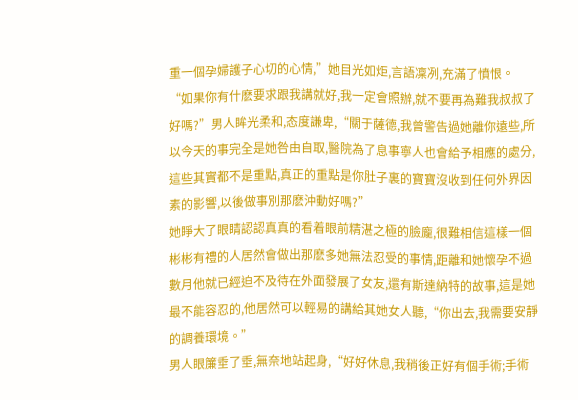重一個孕婦護子心切的心情,”她目光如炬,言語凜冽,充滿了憤恨。
“如果你有什麽要求跟我講就好,我一定會照辦,就不要再為難我叔叔了好嗎?”男人眸光柔和,态度謙卑,“關于薩德,我曾警告過她離你遠些,所以今天的事完全是她咎由自取,醫院為了息事寧人也會給予相應的處分,這些其實都不是重點,真正的重點是你肚子裏的寶寶沒收到任何外界因素的影響,以後做事別那麽沖動好嗎?”
她睜大了眼睛認認真真的看着眼前精湛之極的臉龐,很難相信這樣一個彬彬有禮的人居然會做出那麽多她無法忍受的事情,距離和她懷孕不過數月他就已經迫不及待在外面發展了女友,還有斯達納特的故事,這是她最不能容忍的,他居然可以輕易的講給其她女人聽,“你出去,我需要安靜的調養環境。”
男人眼簾垂了垂,無奈地站起身,“好好休息,我稍後正好有個手術;手術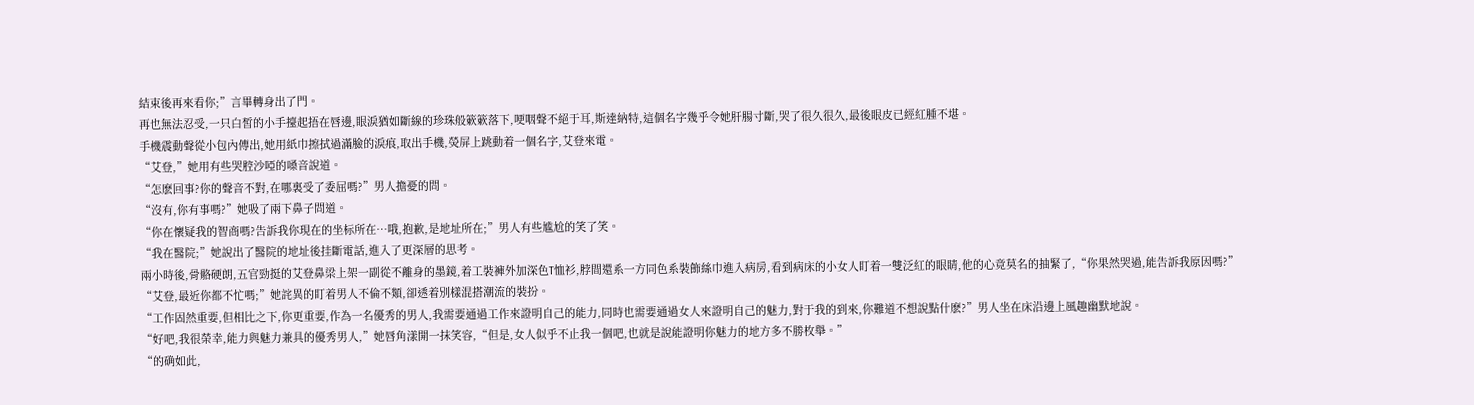結束後再來看你;”言畢轉身出了門。
再也無法忍受,一只白皙的小手擡起捂在唇邊,眼淚猶如斷線的珍珠般簌簌落下,哽咽聲不絕于耳,斯達納特,這個名字幾乎令她肝腸寸斷,哭了很久很久,最後眼皮已經紅腫不堪。
手機震動聲從小包內傳出,她用紙巾擦拭過滿臉的淚痕,取出手機,熒屏上跳動着一個名字,艾登來電。
“艾登,”她用有些哭腔沙啞的嗓音說道。
“怎麽回事?你的聲音不對,在哪裏受了委屈嗎?”男人擔憂的問。
“沒有,你有事嗎?”她吸了兩下鼻子問道。
“你在懷疑我的智商嗎?告訴我你現在的坐标所在…哦,抱歉,是地址所在;”男人有些尴尬的笑了笑。
“我在醫院;”她說出了醫院的地址後挂斷電話,進入了更深層的思考。
兩小時後,骨骼硬朗,五官勁挺的艾登鼻梁上架一副從不離身的墨鏡,着工裝褲外加深色T恤衫,脖間還系一方同色系裝飾絲巾進入病房,看到病床的小女人盯着一雙泛紅的眼睛,他的心竟莫名的抽緊了,“你果然哭過,能告訴我原因嗎?”
“艾登,最近你都不忙嗎;”她詫異的盯着男人不倫不類,卻透着別樣混搭潮流的裝扮。
“工作固然重要,但相比之下,你更重要,作為一名優秀的男人,我需要通過工作來證明自己的能力,同時也需要通過女人來證明自己的魅力,對于我的到來,你難道不想說點什麽?”男人坐在床沿邊上風趣幽默地說。
“好吧,我很榮幸,能力與魅力兼具的優秀男人,”她唇角漾開一抹笑容,“但是,女人似乎不止我一個吧,也就是說能證明你魅力的地方多不勝枚舉。”
“的确如此,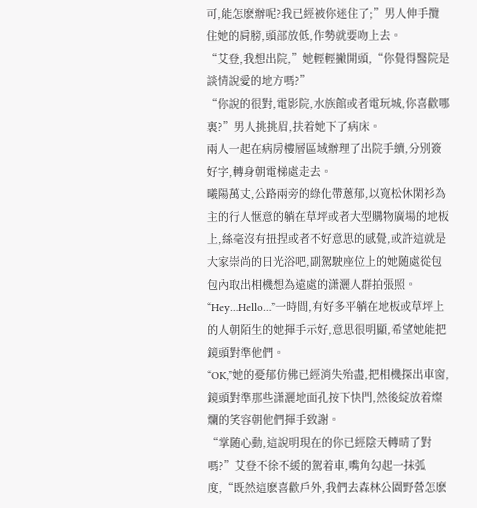可,能怎麽辦呢?我已經被你迷住了;”男人伸手攬住她的肩膀,頭部放低,作勢就要吻上去。
“艾登,我想出院,”她輕輕撇開頭,“你覺得醫院是談情說愛的地方嗎?”
“你說的很對,電影院,水族館或者電玩城,你喜歡哪裏?”男人挑挑眉,扶着她下了病床。
兩人一起在病房樓層區域辦理了出院手續,分別簽好字,轉身朝電梯處走去。
曦陽萬丈,公路兩旁的綠化帶蔥郁,以寬松休閑衫為主的行人惬意的躺在草坪或者大型購物廣場的地板上,絲毫沒有扭捏或者不好意思的感覺,或許這就是大家崇尚的日光浴吧,副駕駛座位上的她随處從包包內取出相機想為遠處的潇灑人群拍張照。
“Hey…Hello…”一時間,有好多平躺在地板或草坪上的人朝陌生的她揮手示好,意思很明顯,希望她能把鏡頭對準他們。
“OK,”她的憂郁仿佛已經消失殆盡,把相機探出車窗,鏡頭對準那些潇灑地面孔按下快門,然後綻放着燦爛的笑容朝他們揮手致謝。
“掌随心動,這說明現在的你已經陰天轉晴了對嗎?”艾登不徐不緩的駕着車,嘴角勾起一抹弧度,“既然這麽喜歡戶外,我們去森林公園野營怎麽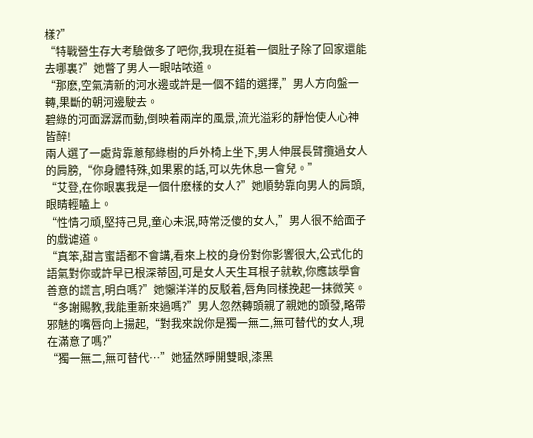樣?”
“特戰營生存大考驗做多了吧你,我現在挺着一個肚子除了回家還能去哪裏?”她瞥了男人一眼咕哝道。
“那麽,空氣清新的河水邊或許是一個不錯的選擇,”男人方向盤一轉,果斷的朝河邊駛去。
碧綠的河面潺潺而動,倒映着兩岸的風景,流光溢彩的靜怡使人心神皆醉!
兩人選了一處背靠蔥郁綠樹的戶外椅上坐下,男人伸展長臂攬過女人的肩膀,“你身體特殊,如果累的話,可以先休息一會兒。”
“艾登,在你眼裏我是一個什麽樣的女人?”她順勢靠向男人的肩頭,眼睛輕瞌上。
“性情刁頑,堅持己見,童心未泯,時常泛傻的女人,”男人很不給面子的戲谑道。
“真笨,甜言蜜語都不會講,看來上校的身份對你影響很大,公式化的語氣對你或許早已根深蒂固,可是女人天生耳根子就軟,你應該學會善意的謊言,明白嗎?”她懶洋洋的反駁着,唇角同樣挽起一抹微笑。
“多謝賜教,我能重新來過嗎?”男人忽然轉頭親了親她的頭發,略帶邪魅的嘴唇向上揚起,“對我來說你是獨一無二,無可替代的女人,現在滿意了嗎?”
“獨一無二,無可替代…”她猛然睜開雙眼,漆黑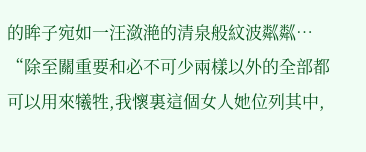的眸子宛如一汪潋滟的清泉般紋波粼粼…
“除至關重要和必不可少兩樣以外的全部都可以用來犧牲,我懷裏這個女人她位列其中,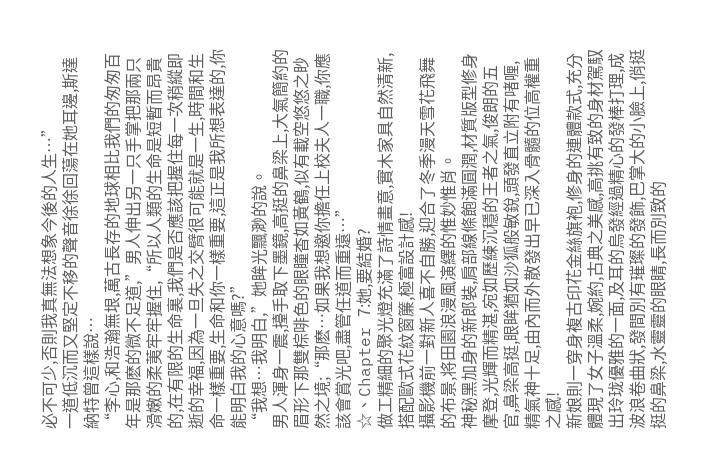必不可少,否則我真無法想象今後的人生…”
一道低沉而又堅定不移的聲音徐徐回蕩在她耳邊,斯達納特曾這樣說…
“李心,和浩瀚無垠,萬古長存的地球相比我們的匆匆百年是那麽的微不足道,”男人伸出另一只手掌把那兩只滑嫩的柔荑牢牢握住,“所以人類的生命是短暫而昂貴的,在有限的生命裏,我們是否應該把握住每一次稍縱即逝的幸福,因為一旦失之交臂很可能就是一生,時間和生命一樣重要,生命和你一樣重要,這正是我所想表達的,你能明白我的心意嗎?”
“我想…我明白,”她眸光飄渺的說。
男人渾身一震,擡手取下墨鏡,高挺的鼻梁上,大氣簡約的眉形下那雙棕啡色的眼瞳杳如黃鶴,似有載空悠悠之眇然之境;“那麽…如果我想邀你擔任上校夫人一職,你應該會賞光吧,盡管任道而重遠…”
☆、Chapter 7:她,要結婚?
做工精細的聚光燈充滿了詩情畫意,實木家具自然清新,搭配歐式花紋窗簾,極富設計感!
攝影機前一對新人喜不自勝,迎合了冬季漫天雪花飛舞的布景,将田園浪漫風演繹的惟妙惟肖。
神秘黑加身的新郎裝,肩部線條飽滿圓潤,材質版型修身摩登,光輝而精湛,宛如歷練沉穩的王者之氣,俊朗的五官,鼻梁高挺,眼眸猶如沙狐般敏銳,頭發直立附有啫喱,精氣神十足,由內而外散發出早已深入骨髓的位高權重之感!
新娘則一穿身複古印花金絲旗袍,修身的連體款式,充分體現了女子溫柔,婉約,古典之美感,高挑有致的身材駕馭出玲珑優雅的一面,及耳的烏發經過精心的發棒打理,成波浪卷曲狀,發間別有璀璨的發飾,巴掌大的小臉上,俏挺挺的鼻梁,水靈靈的眼睛,長而別致的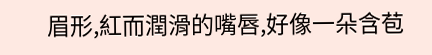眉形,紅而潤滑的嘴唇,好像一朵含苞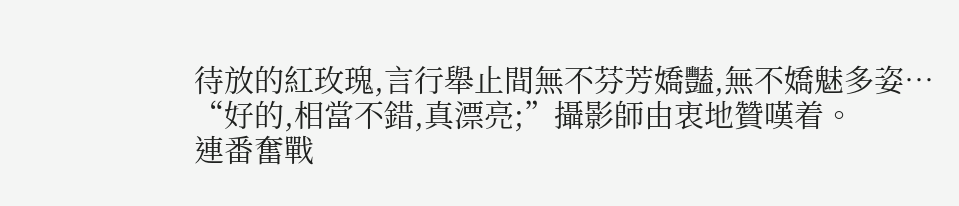待放的紅玫瑰,言行舉止間無不芬芳嬌豔,無不嬌魅多姿…
“好的,相當不錯,真漂亮;”攝影師由衷地贊嘆着。
連番奮戰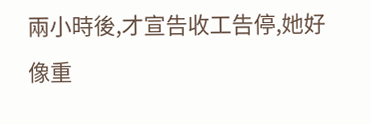兩小時後,才宣告收工告停,她好像重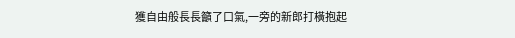獲自由般長長籲了口氣,一旁的新郎打橫抱起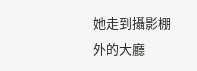她走到攝影棚外的大廳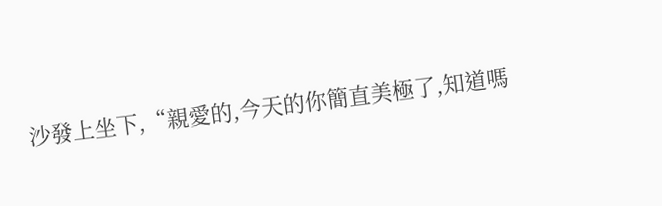沙發上坐下,“親愛的,今天的你簡直美極了,知道嗎